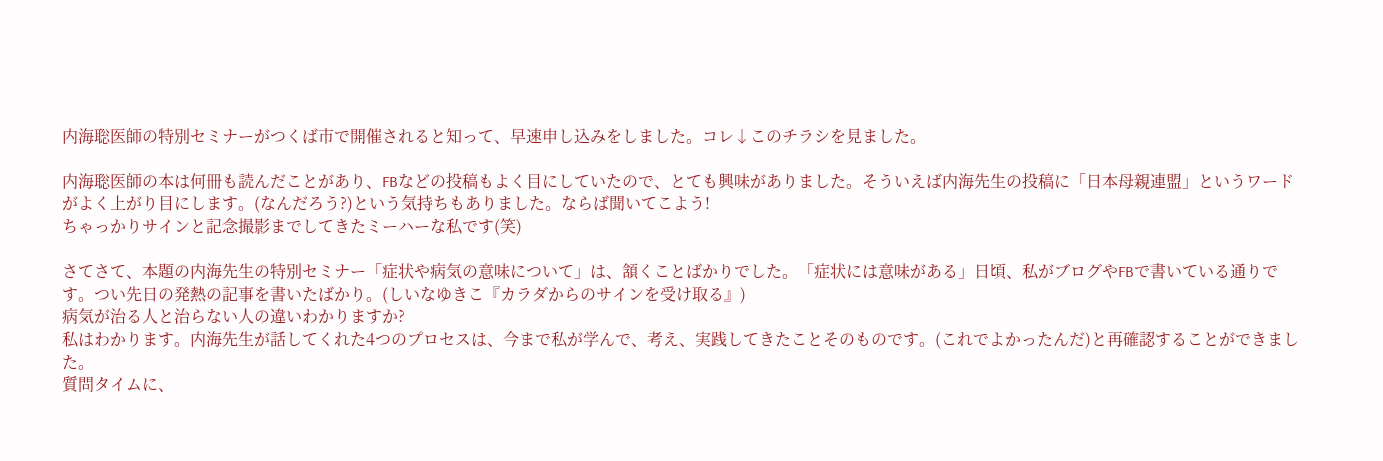内海聡医師の特別セミナーがつくば市で開催されると知って、早速申し込みをしました。コレ↓このチラシを見ました。

内海聡医師の本は何冊も読んだことがあり、FBなどの投稿もよく目にしていたので、とても興味がありました。そういえば内海先生の投稿に「日本母親連盟」というワードがよく上がり目にします。(なんだろう?)という気持ちもありました。ならば聞いてこよう!
ちゃっかりサインと記念撮影までしてきたミーハーな私です(笑)

さてさて、本題の内海先生の特別セミナー「症状や病気の意味について」は、頷くことばかりでした。「症状には意味がある」日頃、私がブログやFBで書いている通りです。つい先日の発熱の記事を書いたばかり。(しいなゆきこ『カラダからのサインを受け取る』)
病気が治る人と治らない人の違いわかりますか?
私はわかります。内海先生が話してくれた4つのプロセスは、今まで私が学んで、考え、実践してきたことそのものです。(これでよかったんだ)と再確認することができました。
質問タイムに、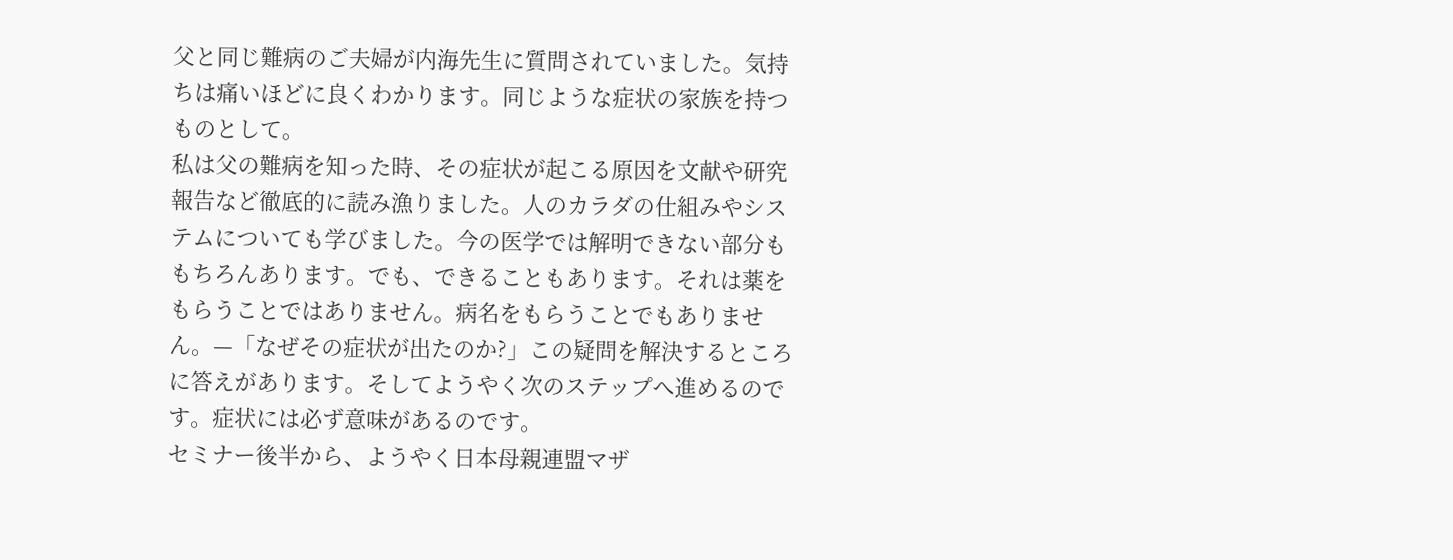父と同じ難病のご夫婦が内海先生に質問されていました。気持ちは痛いほどに良くわかります。同じような症状の家族を持つものとして。
私は父の難病を知った時、その症状が起こる原因を文献や研究報告など徹底的に読み漁りました。人のカラダの仕組みやシステムについても学びました。今の医学では解明できない部分ももちろんあります。でも、できることもあります。それは薬をもらうことではありません。病名をもらうことでもありません。—「なぜその症状が出たのか?」この疑問を解決するところに答えがあります。そしてようやく次のステップへ進めるのです。症状には必ず意味があるのです。
セミナー後半から、ようやく日本母親連盟マザ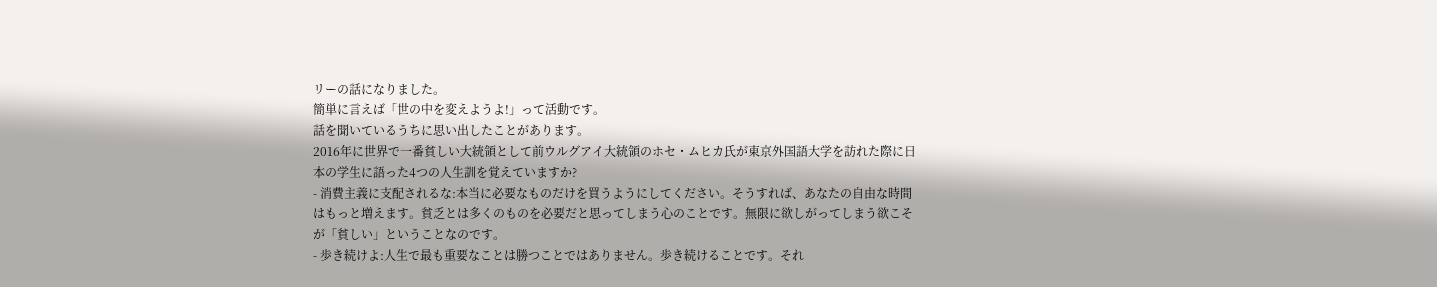リーの話になりました。
簡単に言えば「世の中を変えようよ!」って活動です。
話を聞いているうちに思い出したことがあります。
2016年に世界で一番貧しい大統領として前ウルグアイ大統領のホセ・ムヒカ氏が東京外国語大学を訪れた際に日本の学生に語った4つの人生訓を覚えていますか?
- 消費主義に支配されるな:本当に必要なものだけを買うようにしてください。そうすれば、あなたの自由な時間はもっと増えます。貧乏とは多くのものを必要だと思ってしまう心のことです。無限に欲しがってしまう欲こそが「貧しい」ということなのです。
- 歩き続けよ:人生で最も重要なことは勝つことではありません。歩き続けることです。それ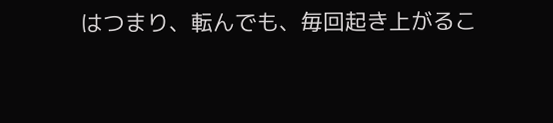はつまり、転んでも、毎回起き上がるこ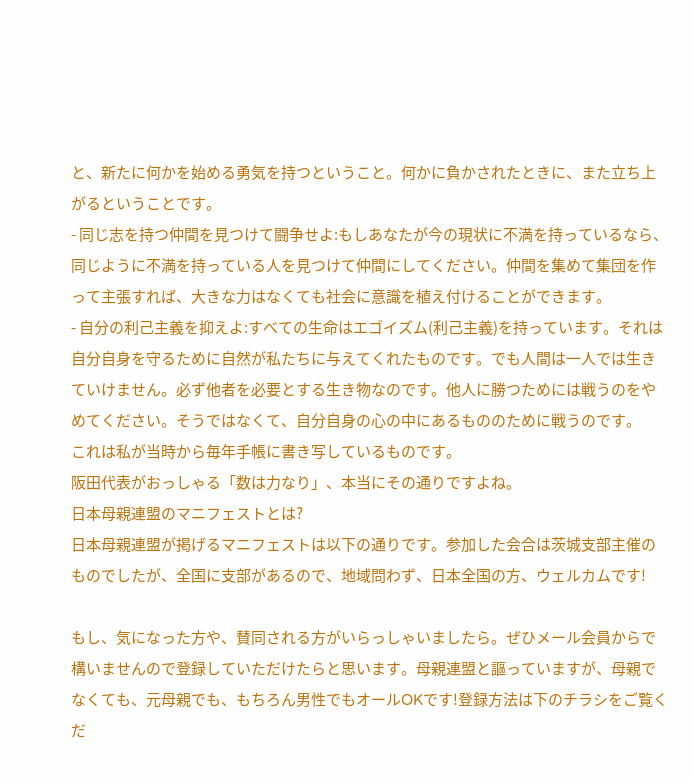と、新たに何かを始める勇気を持つということ。何かに負かされたときに、また立ち上がるということです。
- 同じ志を持つ仲間を見つけて闘争せよ:もしあなたが今の現状に不満を持っているなら、同じように不満を持っている人を見つけて仲間にしてください。仲間を集めて集団を作って主張すれば、大きな力はなくても社会に意識を植え付けることができます。
- 自分の利己主義を抑えよ:すべての生命はエゴイズム(利己主義)を持っています。それは自分自身を守るために自然が私たちに与えてくれたものです。でも人間は一人では生きていけません。必ず他者を必要とする生き物なのです。他人に勝つためには戦うのをやめてください。そうではなくて、自分自身の心の中にあるもののために戦うのです。
これは私が当時から毎年手帳に書き写しているものです。
阪田代表がおっしゃる「数は力なり」、本当にその通りですよね。
日本母親連盟のマニフェストとは?
日本母親連盟が掲げるマニフェストは以下の通りです。参加した会合は茨城支部主催のものでしたが、全国に支部があるので、地域問わず、日本全国の方、ウェルカムです!

もし、気になった方や、賛同される方がいらっしゃいましたら。ぜひメール会員からで構いませんので登録していただけたらと思います。母親連盟と謳っていますが、母親でなくても、元母親でも、もちろん男性でもオールOKです!登録方法は下のチラシをご覧くだ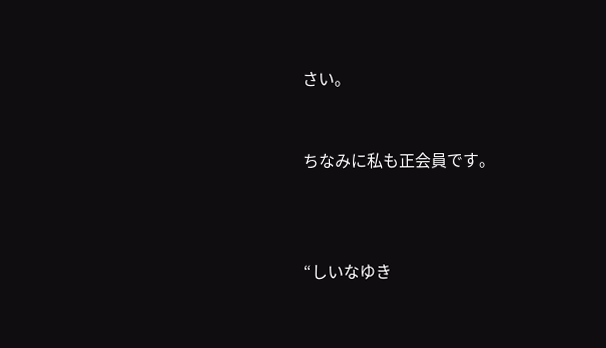さい。


ちなみに私も正会員です。



“しいなゆき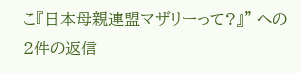こ『日本母親連盟マザリーって?』” への2件の返信